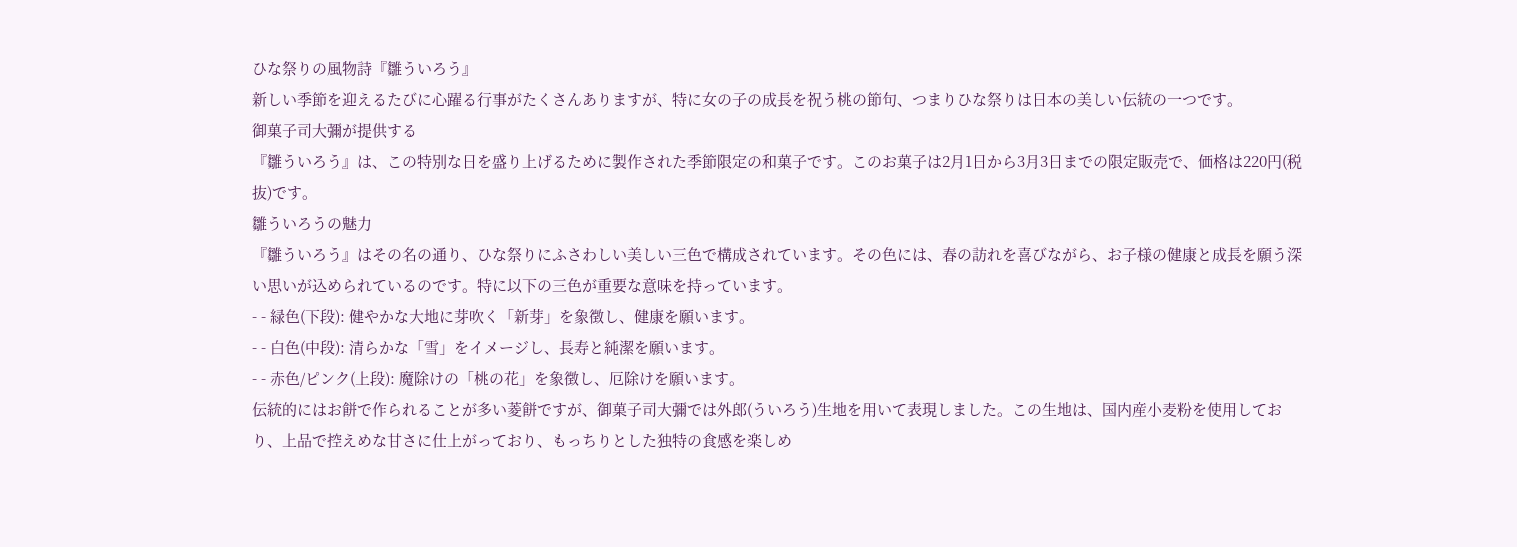ひな祭りの風物詩『雛ういろう』
新しい季節を迎えるたびに心躍る行事がたくさんありますが、特に女の子の成長を祝う桃の節句、つまりひな祭りは日本の美しい伝統の一つです。
御菓子司大彌が提供する
『雛ういろう』は、この特別な日を盛り上げるために製作された季節限定の和菓子です。このお菓子は2月1日から3月3日までの限定販売で、価格は220円(税抜)です。
雛ういろうの魅力
『雛ういろう』はその名の通り、ひな祭りにふさわしい美しい三色で構成されています。その色には、春の訪れを喜びながら、お子様の健康と成長を願う深い思いが込められているのです。特に以下の三色が重要な意味を持っています。
- - 緑色(下段): 健やかな大地に芽吹く「新芽」を象徴し、健康を願います。
- - 白色(中段): 清らかな「雪」をイメージし、長寿と純潔を願います。
- - 赤色/ピンク(上段): 魔除けの「桃の花」を象徴し、厄除けを願います。
伝統的にはお餅で作られることが多い菱餅ですが、御菓子司大彌では外郎(ういろう)生地を用いて表現しました。この生地は、国内産小麦粉を使用しており、上品で控えめな甘さに仕上がっており、もっちりとした独特の食感を楽しめ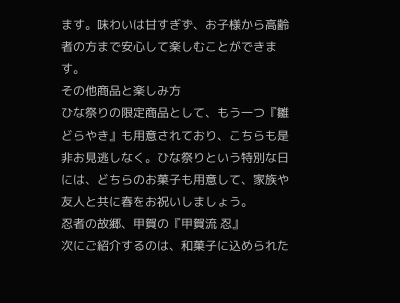ます。味わいは甘すぎず、お子様から高齢者の方まで安心して楽しむことができます。
その他商品と楽しみ方
ひな祭りの限定商品として、もう一つ『雛どらやき』も用意されており、こちらも是非お見逃しなく。ひな祭りという特別な日には、どちらのお菓子も用意して、家族や友人と共に春をお祝いしましょう。
忍者の故郷、甲賀の『甲賀流 忍』
次にご紹介するのは、和菓子に込められた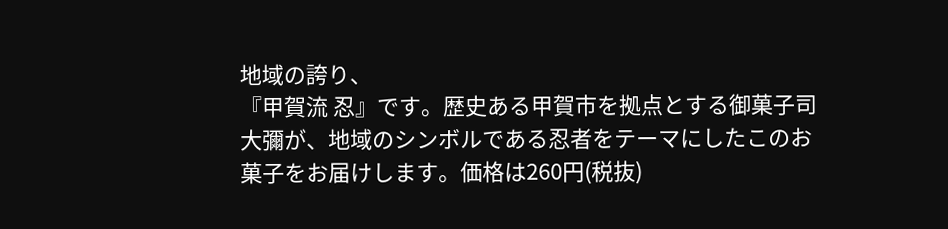地域の誇り、
『甲賀流 忍』です。歴史ある甲賀市を拠点とする御菓子司大彌が、地域のシンボルである忍者をテーマにしたこのお菓子をお届けします。価格は260円(税抜)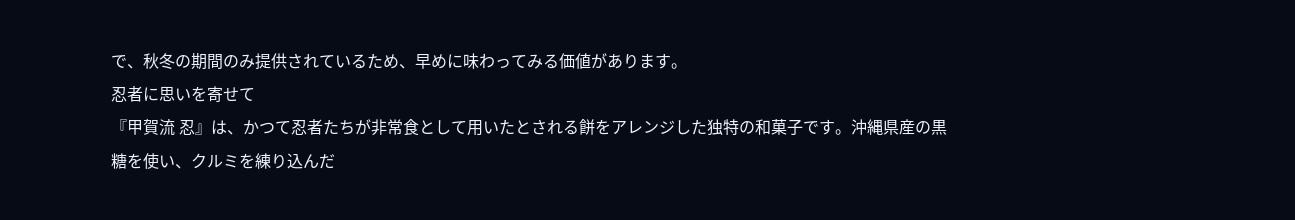で、秋冬の期間のみ提供されているため、早めに味わってみる価値があります。
忍者に思いを寄せて
『甲賀流 忍』は、かつて忍者たちが非常食として用いたとされる餅をアレンジした独特の和菓子です。沖縄県産の黒糖を使い、クルミを練り込んだ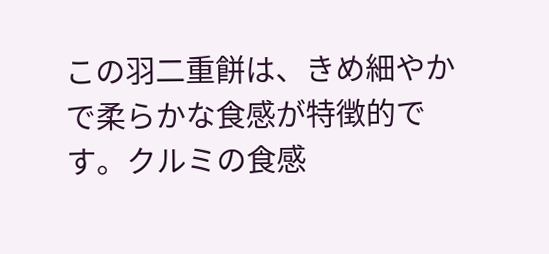この羽二重餅は、きめ細やかで柔らかな食感が特徴的です。クルミの食感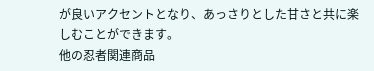が良いアクセントとなり、あっさりとした甘さと共に楽しむことができます。
他の忍者関連商品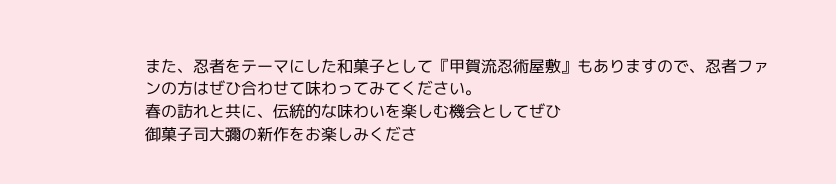また、忍者をテーマにした和菓子として『甲賀流忍術屋敷』もありますので、忍者ファンの方はぜひ合わせて味わってみてください。
春の訪れと共に、伝統的な味わいを楽しむ機会としてぜひ
御菓子司大彌の新作をお楽しみくださ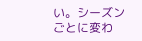い。シーズンごとに変わ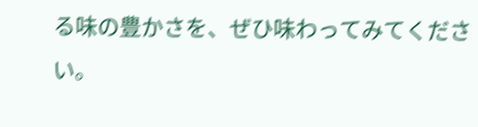る味の豊かさを、ぜひ味わってみてください。